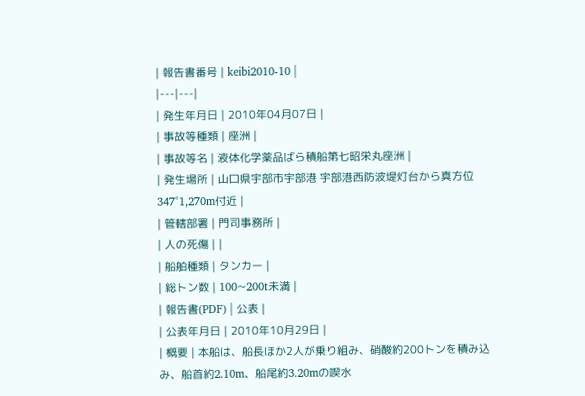| 報告書番号 | keibi2010-10 |
|---|---|
| 発生年月日 | 2010年04月07日 |
| 事故等種類 | 座洲 |
| 事故等名 | 液体化学薬品ばら積船第七昭栄丸座洲 |
| 発生場所 | 山口県宇部市宇部港 宇部港西防波堤灯台から真方位347°1,270m付近 |
| 管轄部署 | 門司事務所 |
| 人の死傷 | |
| 船舶種類 | タンカー |
| 総トン数 | 100~200t未満 |
| 報告書(PDF) | 公表 |
| 公表年月日 | 2010年10月29日 |
| 概要 | 本船は、船長ほか2人が乗り組み、硝酸約200トンを積み込み、船首約2.10m、船尾約3.20mの喫水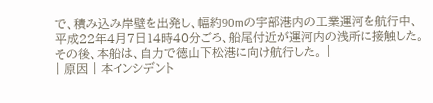で、積み込み岸壁を出発し、幅約90mの宇部港内の工業運河を航行中、平成22年4月7日14時40分ごろ、船尾付近が運河内の浅所に接触した。 その後、本船は、自力で徳山下松港に向け航行した。 |
| 原因 | 本インシデント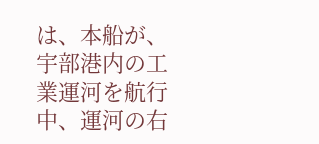は、本船が、宇部港内の工業運河を航行中、運河の右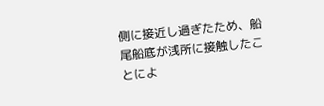側に接近し過ぎたため、船尾船底が浅所に接触したことによ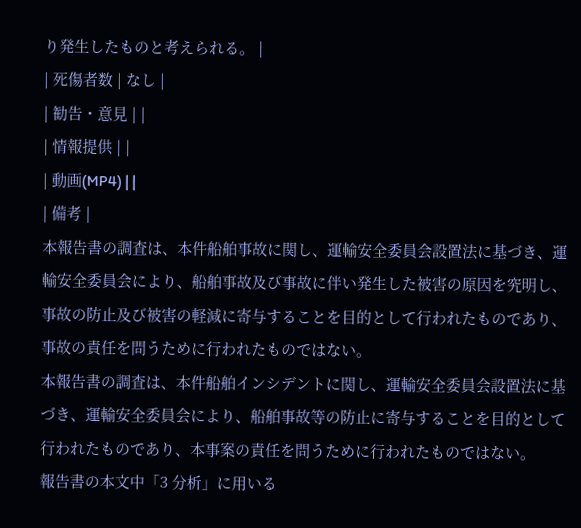り発生したものと考えられる。 |
| 死傷者数 | なし |
| 勧告・意見 | |
| 情報提供 | |
| 動画(MP4) | |
| 備考 |
本報告書の調査は、本件船舶事故に関し、運輸安全委員会設置法に基づき、運輸安全委員会により、船舶事故及び事故に伴い発生した被害の原因を究明し、事故の防止及び被害の軽減に寄与することを目的として行われたものであり、事故の責任を問うために行われたものではない。
本報告書の調査は、本件船舶インシデントに関し、運輸安全委員会設置法に基づき、運輸安全委員会により、船舶事故等の防止に寄与することを目的として行われたものであり、本事案の責任を問うために行われたものではない。
報告書の本文中「3 分析」に用いる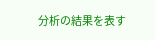分析の結果を表す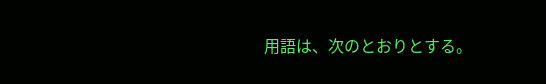用語は、次のとおりとする。